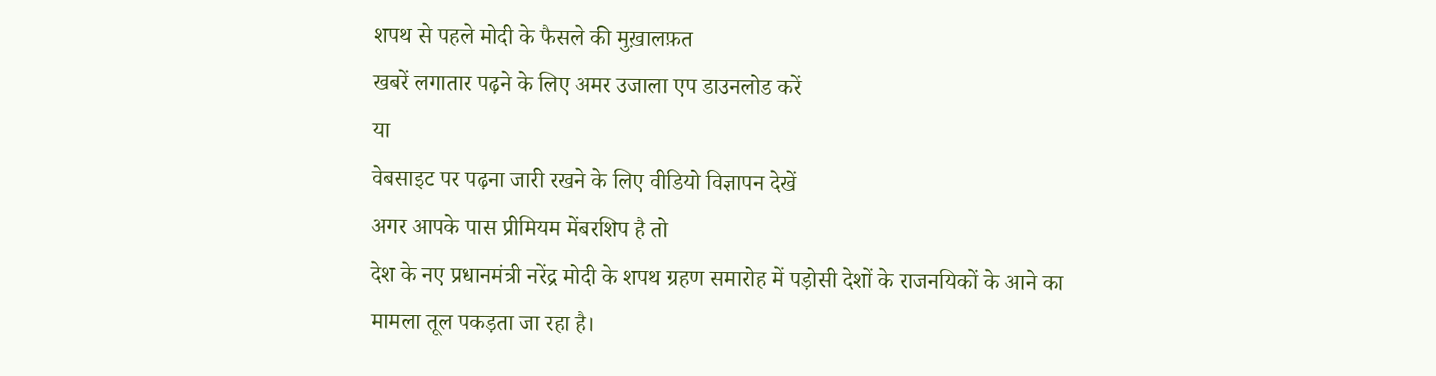शपथ से पहले मोदी के फैसले की मुख़ालफ़त
खबरें लगातार पढ़ने के लिए अमर उजाला एप डाउनलोड करें
या
वेबसाइट पर पढ़ना जारी रखने के लिए वीडियो विज्ञापन देखें
अगर आपके पास प्रीमियम मेंबरशिप है तो
देश के नए प्रधानमंत्री नरेंद्र मोदी के शपथ ग्रहण समारोह में पड़ोसी देशों के राजनयिकों के आने का मामला तूल पकड़ता जा रहा है।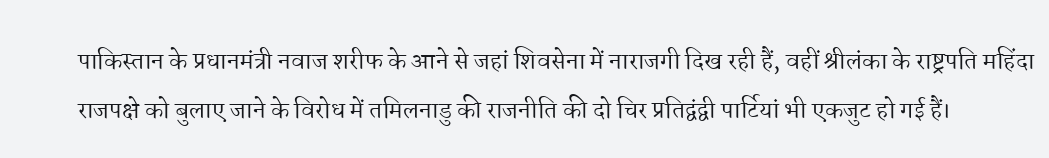पाकिस्तान के प्रधानमंत्री नवाज शरीफ के आने से जहां शिवसेना में नाराजगी दिख रही हैं, वहीं श्रीलंका के राष्ट्रपति महिंदा राजपक्षे को बुलाए जाने के विरोध में तमिलनाडु की राजनीति की दो चिर प्रतिद्वंद्वी पार्टियां भी एकजुट हो गई हैं।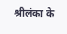श्रीलंका के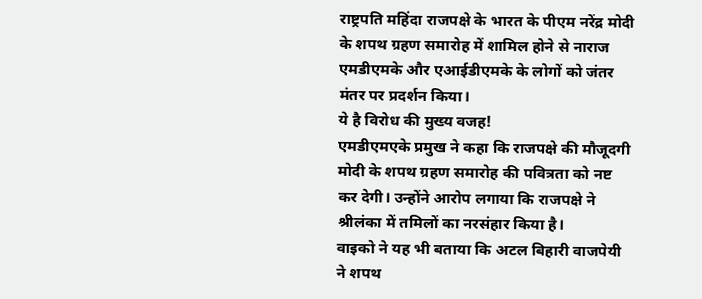राष्ट्रपति महिंदा राजपक्षे के भारत के पीएम नरेंद्र मोदी के शपथ ग्रहण समारोह में शामिल होने से नाराज एमडीएमके और एआईडीएमके के लोगों को जंतर मंतर पर प्रदर्शन किया।
ये है विरोध की मुख्य वजह!
एमडीएमएके प्रमुख ने कहा कि राजपक्षे की मौजूदगी मोदी के शपथ ग्रहण समारोह की पवित्रता को नष्ट कर देगी। उन्होंने आरोप लगाया कि राजपक्षे ने श्रीलंका में तमिलों का नरसंहार किया है।
वाइको ने यह भी बताया कि अटल बिहारी वाजपेयी ने शपथ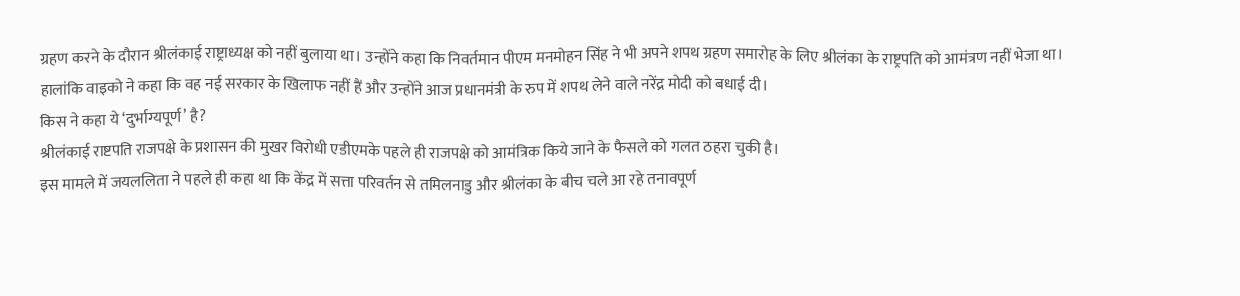ग्रहण करने के दौरान श्रीलंकाई राष्ट्राध्यक्ष को नहीं बुलाया था। उन्होंने कहा कि निवर्तमान पीएम मनमोहन सिंह ने भी अपने शपथ ग्रहण समारोह के लिए श्रीलंका के राष्ट्रपति को आमंत्रण नहीं भेजा था।
हालांकि वाइको ने कहा कि वह नई सरकार के खिलाफ नहीं हैं और उन्होंने आज प्रधानमंत्री के रुप में शपथ लेने वाले नरेंद्र मोदी को बधाई दी।
किस ने कहा ये ‘दुर्भाग्यपूर्ण’ है?
श्रीलंकाई राष्टपति राजपक्षे के प्रशासन की मुखर विरोधी एडीएमके पहले ही राजपक्षे को आमंत्रिक किये जाने के फैसले को गलत ठहरा चुकी है।
इस मामले में जयललिता ने पहले ही कहा था कि केंद्र में सत्ता परिवर्तन से तमिलनाडु और श्रीलंका के बीच चले आ रहे तनावपूर्ण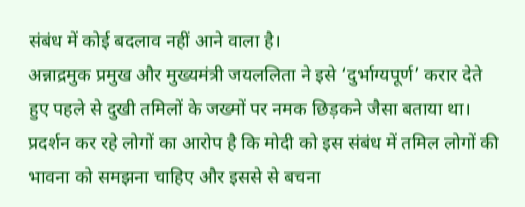संबंध में कोई बदलाव नहीं आने वाला है।
अन्नाद्रमुक प्रमुख और मुख्यमंत्री जयललिता ने इसे ‘दुर्भाग्यपूर्ण’ करार देते हुए पहले से दुखी तमिलों के जख्मों पर नमक छिड़कने जैसा बताया था। प्रदर्शन कर रहे लोगों का आरोप है कि मोदी को इस संबंध में तमिल लोगों की भावना को समझना चाहिए और इससे से बचना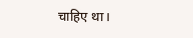चाहिए था।